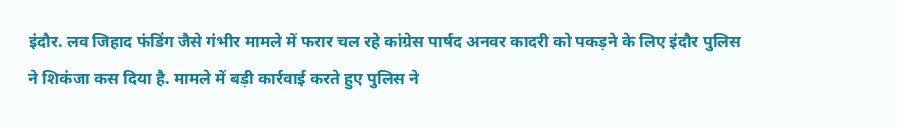इंदौर. लव जिहाद फंडिंग जैसे गंभीर मामले में फरार चल रहे कांग्रेस पार्षद अनवर कादरी को पकड़ने के लिए इंदौर पुलिस ने शिकंजा कस दिया है. मामले में बड़ी कार्रवाई करते हुए पुलिस ने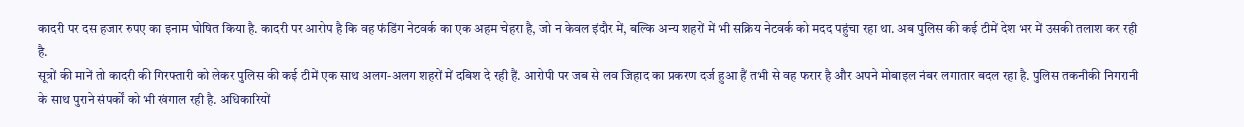कादरी पर दस हजार रुपए का इनाम घोषित किया है. कादरी पर आरोप है कि वह फंडिंग नेटवर्क का एक अहम चेहरा है, जो न केवल इंदौर में, बल्कि अन्य शहरों में भी सक्रिय नेटवर्क को मदद पहुंचा रहा था. अब पुलिस की कई टीमें देश भर में उसकी तलाश कर रही है.
सूत्रों की मानें तो कादरी की गिरफ्तारी को लेकर पुलिस की कई टीमें एक साथ अलग-अलग शहरों में दबिश दे रही हैं. आरोपी पर जब से लव जिहाद का प्रकरण दर्ज हुआ हैं तभी से वह फरार है और अपने मोबाइल नंबर लगातार बदल रहा है. पुलिस तकनीकी निगरानी के साथ पुराने संपर्कों को भी खंगाल रही है. अधिकारियों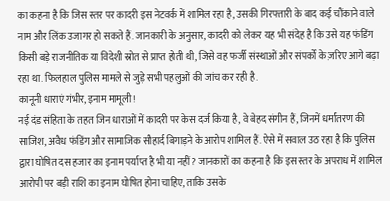का कहना है कि जिस स्तर पर कादरी इस नेटवर्क में शामिल रहा है, उसकी गिरफ्तारी के बाद कई चौंकाने वाले नाम और लिंक उजागर हो सकते हैं. जानकारी के अनुसार, कादरी को लेकर यह भी संदेह है कि उसे यह फंडिंग किसी बड़े राजनीतिक या विदेशी स्रोत से प्राप्त होती थी, जिसे वह फर्जी संस्थाओं और संपर्कों के ज़रिए आगे बढ़ा रहा था. फिलहाल पुलिस मामले से जुड़े सभी पहलुओं की जांच कर रही है.
कानूनी धाराएं गंभीर, इनाम मामूली!
नई दंड संहिता के तहत जिन धाराओं में कादरी पर केस दर्ज किया है, वे बेहद संगीन हैं, जिनमें धर्मांतरण की साजिश, अवैध फंडिंग और सामाजिक सौहार्द बिगाड़ने के आरोप शामिल हैं. ऐसे में सवाल उठ रहा है कि पुलिस द्वारा घोषित दस हजार का इनाम पर्याप्त है भी या नहीं? जानकारों का कहना है कि इस स्तर के अपराध में शामिल आरोपी पर बड़ी राशि का इनाम घोषित होना चाहिए, ताकि उसके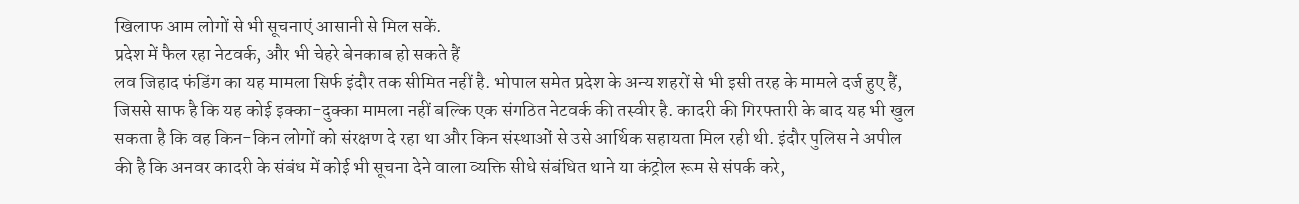खिलाफ आम लोगों से भी सूचनाएं आसानी से मिल सकें.
प्रदेश में फैल रहा नेटवर्क, और भी चेहरे बेनकाब हो सकते हैं
लव जिहाद फंडिंग का यह मामला सिर्फ इंदौर तक सीमित नहीं है. भोपाल समेत प्रदेश के अन्य शहरों से भी इसी तरह के मामले दर्ज हुए हैं, जिससे साफ है कि यह कोई इक्का-दुक्का मामला नहीं बल्कि एक संगठित नेटवर्क की तस्वीर है. कादरी की गिरफ्तारी के बाद यह भी खुल सकता है कि वह किन-किन लोगों को संरक्षण दे रहा था और किन संस्थाओं से उसे आर्थिक सहायता मिल रही थी. इंदौर पुलिस ने अपील की है कि अनवर कादरी के संबंध में कोई भी सूचना देने वाला व्यक्ति सीधे संबंधित थाने या कंट्रोल रूम से संपर्क करे,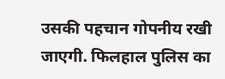उसकी पहचान गोपनीय रखी जाएगी. फिलहाल पुलिस का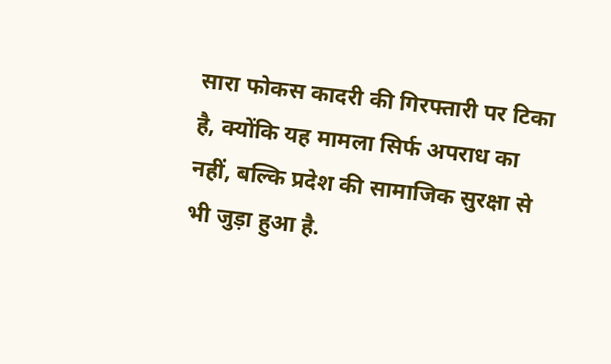सारा फोकस कादरी की गिरफ्तारी पर टिका है, क्योंकि यह मामला सिर्फ अपराध का नहीं, बल्कि प्रदेश की सामाजिक सुरक्षा से भी जुड़ा हुआ है.